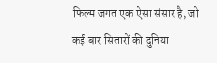फिल्म जगत एक ऐसा संसार है, जो कई बार सितारों की दुनिया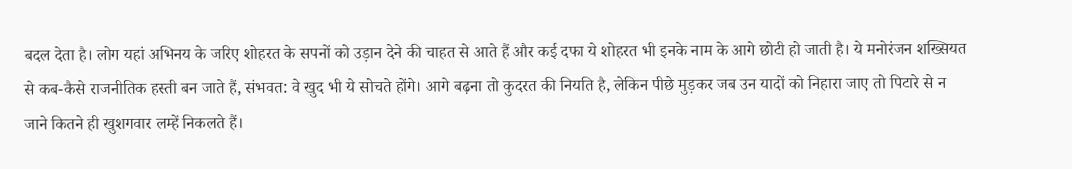बदल देता है। लोग यहां अभिनय के जरिए शोहरत के सपनों को उड़ान देने की चाहत से आते हैं और कई दफा ये शोहरत भी इनके नाम के आगे छोटी हो जाती है। ये मनोरंजन शख्सियत से कब-कैसे राजनीतिक हस्ती बन जाते हैं, संभवत: वे खुद भी ये सोचते होंगे। आगे बढ़ना तो कुदरत की नियति है, लेकिन पीछे मुड़कर जब उन यादों को निहारा जाए तो पिटारे से न जाने कितने ही खुशगवार लम्हें निकलते हैं।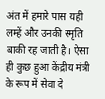अंत में हमारे पास यही लम्हें और उनकी स्मृति बाकी रह जाती है। ऐसा ही कुछ हुआ केंद्रीय मंत्री के रूप में सेवा दे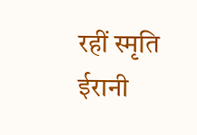रहीं स्मृति ईरानी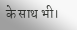के साथ भी।